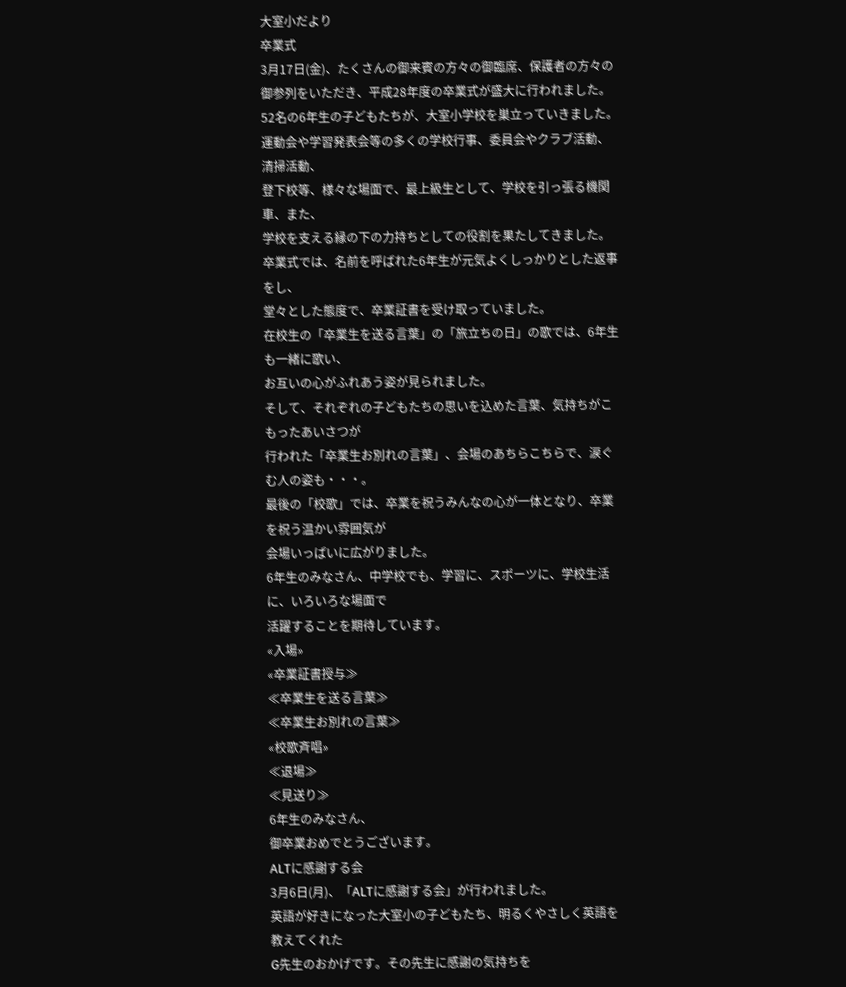大室小だより
卒業式
3月17日(金)、たくさんの御来賓の方々の御臨席、保護者の方々の御参列をいただき、平成28年度の卒業式が盛大に行われました。
52名の6年生の子どもたちが、大室小学校を巣立っていきました。
運動会や学習発表会等の多くの学校行事、委員会やクラブ活動、清掃活動、
登下校等、様々な場面で、最上級生として、学校を引っ張る機関車、また、
学校を支える縁の下の力持ちとしての役割を果たしてきました。
卒業式では、名前を呼ばれた6年生が元気よくしっかりとした返事をし、
堂々とした態度で、卒業証書を受け取っていました。
在校生の「卒業生を送る言葉」の「旅立ちの日」の歌では、6年生も一緒に歌い、
お互いの心がふれあう姿が見られました。
そして、それぞれの子どもたちの思いを込めた言葉、気持ちがこもったあいさつが
行われた「卒業生お別れの言葉」、会場のあちらこちらで、涙ぐむ人の姿も・・・。
最後の「校歌」では、卒業を祝うみんなの心が一体となり、卒業を祝う温かい雰囲気が
会場いっぱいに広がりました。
6年生のみなさん、中学校でも、学習に、スポーツに、学校生活に、いろいろな場面で
活躍することを期待しています。
«入場»
«卒業証書授与≫
≪卒業生を送る言葉≫
≪卒業生お別れの言葉≫
«校歌斉唱»
≪退場≫
≪見送り≫
6年生のみなさん、
御卒業おめでとうございます。
ALTに感謝する会
3月6日(月)、「ALTに感謝する会」が行われました。
英語が好きになった大室小の子どもたち、明るくやさしく英語を教えてくれた
G先生のおかげです。その先生に感謝の気持ちを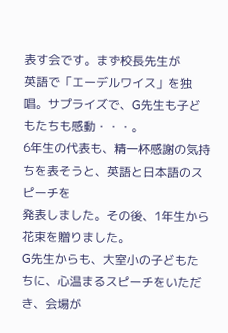表す会です。まず校長先生が
英語で「エーデルワイス」を独唱。サプライズで、G先生も子どもたちも感動・・・。
6年生の代表も、精一杯感謝の気持ちを表そうと、英語と日本語のスピーチを
発表しました。その後、1年生から花束を贈りました。
G先生からも、大室小の子どもたちに、心温まるスピーチをいただき、会場が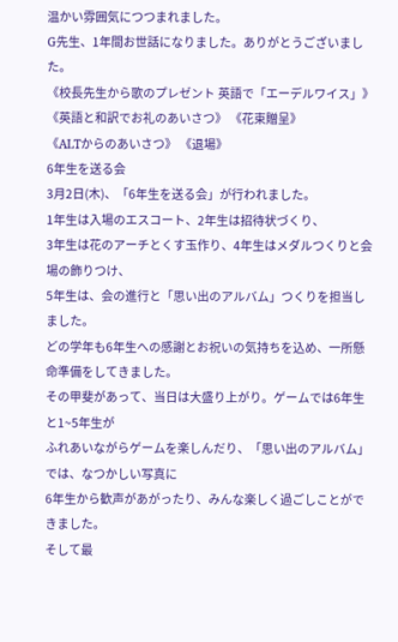温かい雰囲気につつまれました。
G先生、1年間お世話になりました。ありがとうございました。
《校長先生から歌のプレゼント 英語で「エーデルワイス」》
《英語と和訳でお礼のあいさつ》 《花束贈呈》
《ALTからのあいさつ》 《退場》
6年生を送る会
3月2日(木)、「6年生を送る会」が行われました。
1年生は入場のエスコート、2年生は招待状づくり、
3年生は花のアーチとくす玉作り、4年生はメダルつくりと会場の飾りつけ、
5年生は、会の進行と「思い出のアルバム」つくりを担当しました。
どの学年も6年生への感謝とお祝いの気持ちを込め、一所懸命準備をしてきました。
その甲斐があって、当日は大盛り上がり。ゲームでは6年生と1~5年生が
ふれあいながらゲームを楽しんだり、「思い出のアルバム」では、なつかしい写真に
6年生から歓声があがったり、みんな楽しく過ごしことができました。
そして最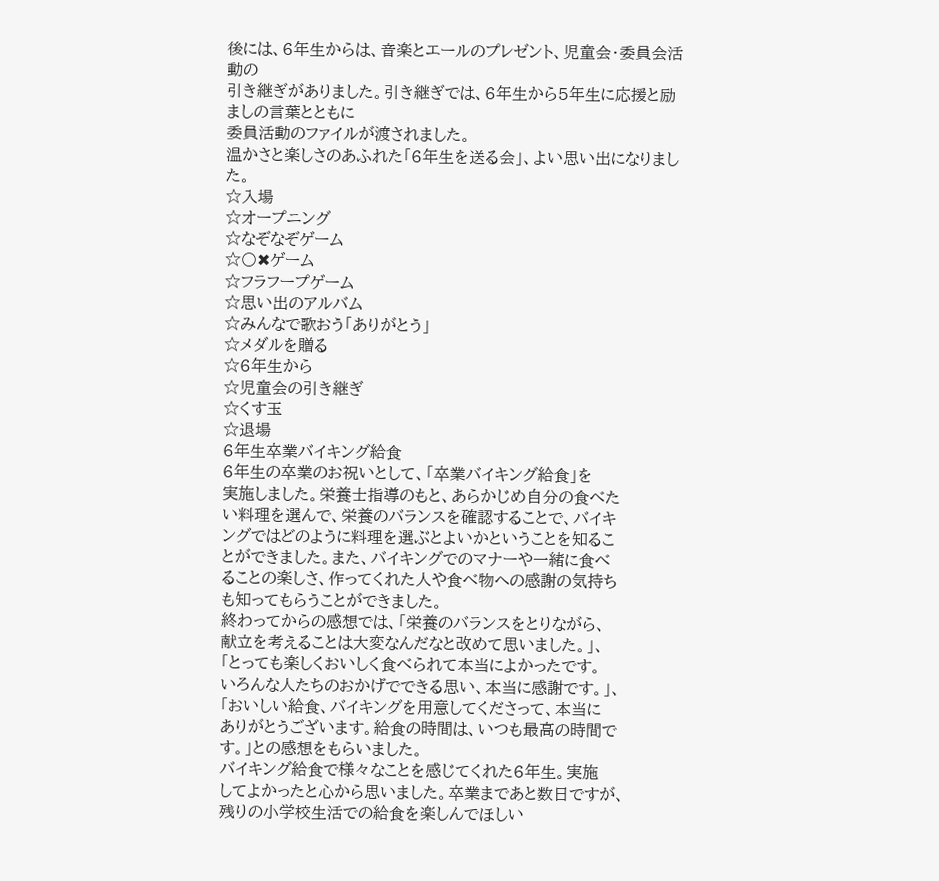後には、6年生からは、音楽とエールのプレゼント、児童会・委員会活動の
引き継ぎがありました。引き継ぎでは、6年生から5年生に応援と励ましの言葉とともに
委員活動のファイルが渡されました。
温かさと楽しさのあふれた「6年生を送る会」、よい思い出になりました。
☆入場
☆オープニング
☆なぞなぞゲーム
☆〇✖ゲーム
☆フラフープゲーム
☆思い出のアルバム
☆みんなで歌おう「ありがとう」
☆メダルを贈る
☆6年生から
☆児童会の引き継ぎ
☆くす玉
☆退場
6年生卒業バイキング給食
6年生の卒業のお祝いとして、「卒業バイキング給食」を
実施しました。栄養士指導のもと、あらかじめ自分の食べた
い料理を選んで、栄養のバランスを確認することで、バイキ
ングではどのように料理を選ぶとよいかということを知るこ
とができました。また、バイキングでのマナーや一緒に食べ
ることの楽しさ、作ってくれた人や食べ物への感謝の気持ち
も知ってもらうことができました。
終わってからの感想では、「栄養のバランスをとりながら、
献立を考えることは大変なんだなと改めて思いました。」、
「とっても楽しくおいしく食べられて本当によかったです。
いろんな人たちのおかげでできる思い、本当に感謝です。」、
「おいしい給食、バイキングを用意してくださって、本当に
ありがとうございます。給食の時間は、いつも最高の時間で
す。」との感想をもらいました。
バイキング給食で様々なことを感じてくれた6年生。実施
してよかったと心から思いました。卒業まであと数日ですが、
残りの小学校生活での給食を楽しんでほしい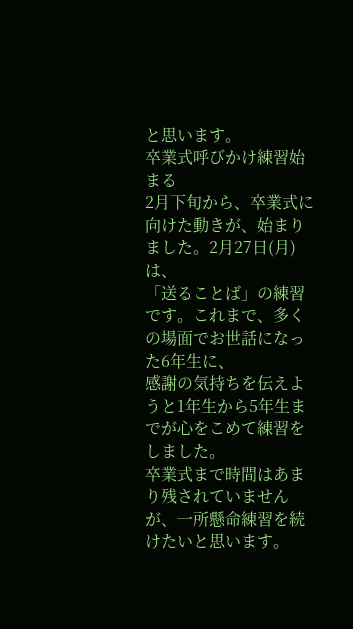と思います。
卒業式呼びかけ練習始まる
2月下旬から、卒業式に向けた動きが、始まりました。2月27日(月)は、
「送ることば」の練習です。これまで、多くの場面でお世話になった6年生に、
感謝の気持ちを伝えようと1年生から5年生までが心をこめて練習をしました。
卒業式まで時間はあまり残されていませんが、一所懸命練習を続けたいと思います。